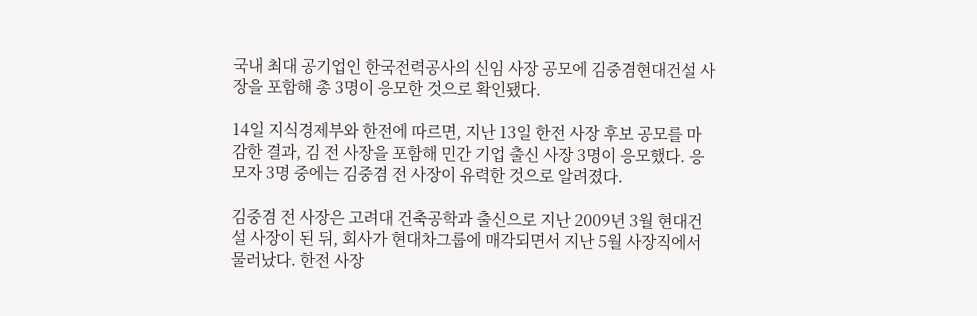국내 최대 공기업인 한국전력공사의 신임 사장 공모에 김중겸현대건설 사장을 포함해 총 3명이 응모한 것으로 확인됐다.

14일 지식경제부와 한전에 따르면, 지난 13일 한전 사장 후보 공모를 마감한 결과, 김 전 사장을 포함해 민간 기업 출신 사장 3명이 응모했다. 응모자 3명 중에는 김중겸 전 사장이 유력한 것으로 알려졌다.

김중겸 전 사장은 고려대 건축공학과 출신으로 지난 2009년 3월 현대건설 사장이 된 뒤, 회사가 현대차그룹에 매각되면서 지난 5월 사장직에서 물러났다. 한전 사장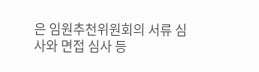은 임원추천위원회의 서류 심사와 면접 심사 등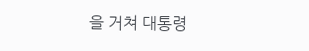을 거쳐 대통령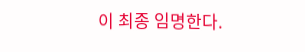이 최종 임명한다.